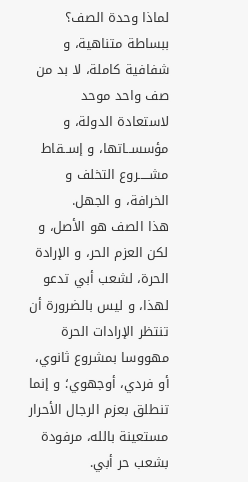لماذا وحدة الصف؟
ببساطة متناهية، و شفافية كاملة، لا بد من صف واحد موحد لاستعادة الدولة، و مؤسســاتها، و إســقاط مشـــــروع التخلف و الخرافة، و الجهل.
هذا الصف هو الأصل، و لكن العزم الحر، و الإرادة الحرة، لشعب أبي تدعو لهذا، و ليس بالضرورة أن تنتظر الإرادات الحرة مهووسا بمشروع ثانوي، أو فردي، أوجهوي؛ و إنما تنطلق بعزم الرجال الأحرار مستعينة بالله، مرفودة بشعب حر أبي.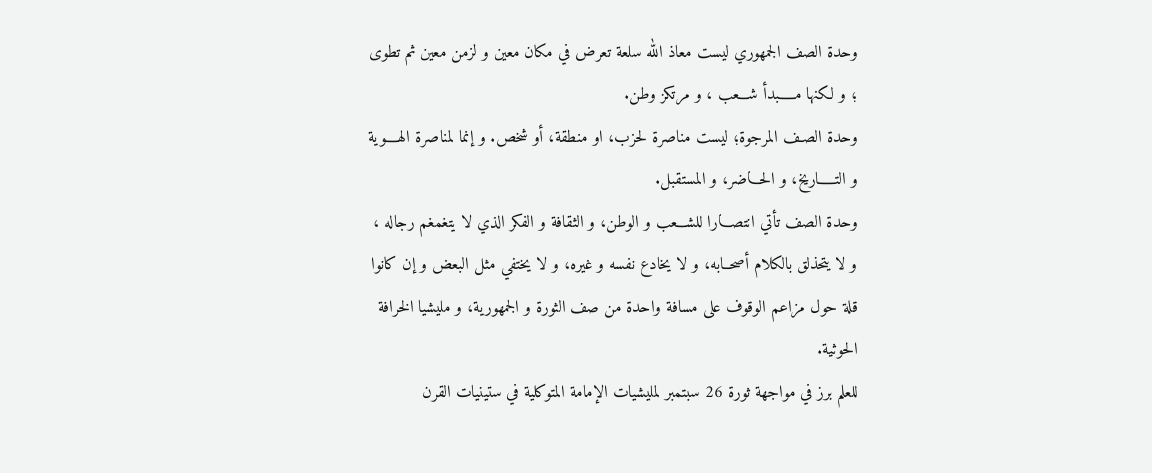وحدة الصف الجمهوري ليست معاذ الله سلعة تعرض في مكان معين و لزمن معين ثم تطوى ؛ و لكنها مـــــبدأ شـــعب ، و مرتكز وطن.
وحدة الصـف المرجوة؛ ليست مناصرة لحزب، او منطقة، أو شخص. و إنما لمناصرة الهــــوية و التـــــاريخ، و الحـــاضر، و المستقبل.
وحدة الصف تأتي انتصـــارا للشـــعب و الوطن، و الثقافة و الفكر الذي لا يتغمغم رجاله ، و لا يتحذلق بالكلام أصحــابه، و لا يخادع نفسه و غيره، و لا يختفي مثل البعض و إن كانوا قلة حول مزاعم الوقوف على مسافة واحدة من صف الثورة و الجمهورية، و مليشيا الخرافة الحوثية.
للعلم برز في مواجهة ثورة 26 سبتمبر لمليشيات الإمامة المتوكلية في ستينيات القرن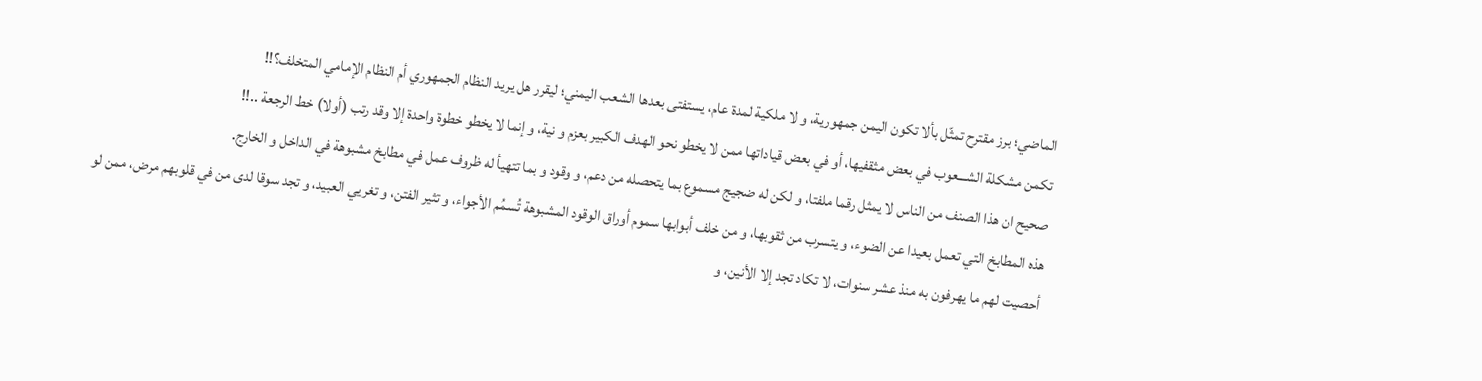الماضي؛ برز مقترح تمثّل بألا تكون اليمن جمهورية، و لا ملكية لمدة عام، يستفتى بعدها الشعب اليمني؛ ليقرر هل يريد النظام الجمهوري أم النظام الإمامي المتخلف؟!!
تكمن مشكلة الشـــعوب في بعض مثقفيها، أو في بعض قياداتها ممن لا يخطو نحو الهدف الكبير بعزم و نية، و إنما لا يخطو خطوة واحدة إلا وقد رتب (أولا) خط الرجعة ..!!
صحيح ان هذا الصنف من الناس لا يمثل رقما ملفتا، و لكن له ضجيج مسموع بما يتحصله من دعم، و وقود و بما تتهيأ له ظروف عمل في مطابخ مشبوهة في الداخل و الخارج.
هذه المطابخ التي تعمل بعيدا عن الضوء، و يتسرب من ثقوبها، و من خلف أبوابها سموم أوراق الوقود المشبوهة تُسمُم الأجواء، و تثير الفتن، و تغريي العبيد، و تجد سوقا لدى من في قلوبهم مرض، ممن لو أحصيت لهم ما يهرفون به منذ عشر سنوات، لا تكاد تجد إلا الأنين، و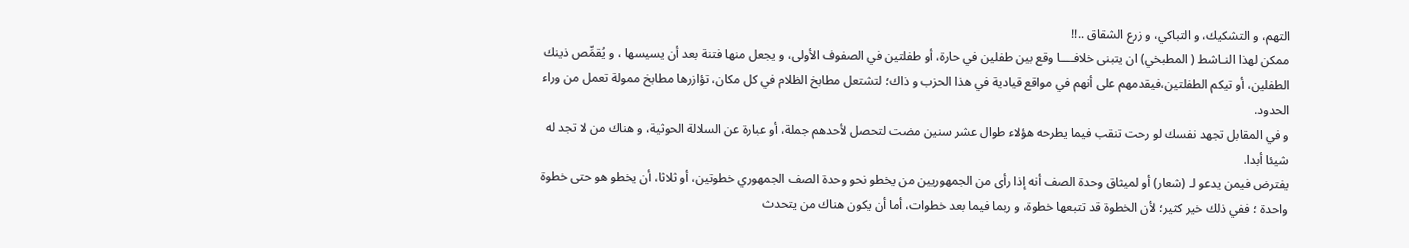التهم، و التشكيك، و التباكي، و زرع الشقاق ..!!
ممكن لهذا النـاشط ( المطبخي) ان يتبنى خلافــــا وقع بين طفلين في حارة، أو طفلتين في الصفوف الأولى، و يجعل منها فتنة بعد أن يسيسها ، و يُقمِّص ذينك الطفلين، أو تيكم الطفلتين،فيقدمهم على أنهم في مواقع قيادية في هذا الحزب و ذاك؛ لتشتعل مطابخ الظلام في كل مكان، تؤازرها مطابخ ممولة تعمل من وراء الحدود.
و في المقابل تجهد نفسك لو رحت تنقب فيما يطرحه هؤلاء طوال عشر سنين مضت لتحصل لأحدهم جملة، أو عبارة عن السلالة الحوثية، و هناك من لا تجد له شيئا أبدا.
يفترض فيمن يدعو لـ (شعار) أو لميثاق وحدة الصف أنه إذا رأى من الجمهوريين من يخطو نحو وحدة الصف الجمهوري خطوتين، أو ثلاثا، أن يخطو هو حتى خطوة واحدة ؛ ففي ذلك خير كثير؛ لأن الخطوة قد تتبعها خطوة، و ربما فيما بعد خطوات، أما أن يكون هناك من يتحدث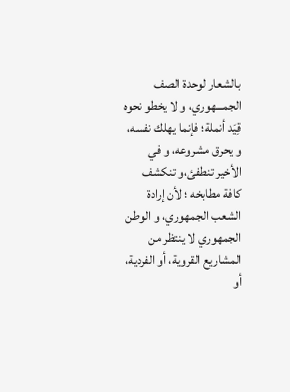بالشعار لوحدة الصف الجمـــهوري، و لا يخطو نحوه قِيَد أنملة؛ فإنما يهلك نفسه، و يحرق مشروعه، و في الأخير تنطفئ،و تنكشف كافة مطابخه ؛ لأن إرادة الشعب الجمهوري، و الوطن الجمهوري لا ينتظر من المشاريع القروية، أو الفردية، أو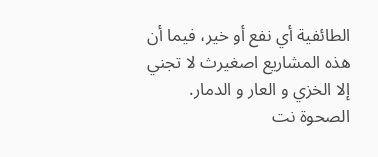الطائفية أي نفع أو خير، فيما أن هذه المشاريع اصغيرث لا تجني إلا الخزي و العار و الدمار.
الصحوة نت